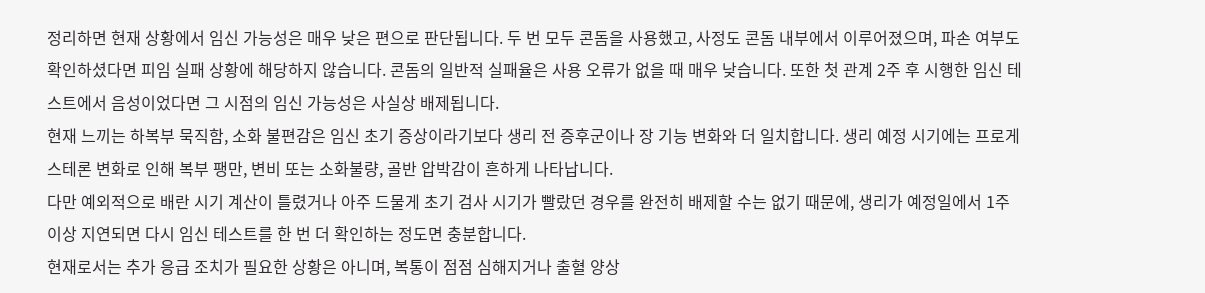정리하면 현재 상황에서 임신 가능성은 매우 낮은 편으로 판단됩니다. 두 번 모두 콘돔을 사용했고, 사정도 콘돔 내부에서 이루어졌으며, 파손 여부도 확인하셨다면 피임 실패 상황에 해당하지 않습니다. 콘돔의 일반적 실패율은 사용 오류가 없을 때 매우 낮습니다. 또한 첫 관계 2주 후 시행한 임신 테스트에서 음성이었다면 그 시점의 임신 가능성은 사실상 배제됩니다.
현재 느끼는 하복부 묵직함, 소화 불편감은 임신 초기 증상이라기보다 생리 전 증후군이나 장 기능 변화와 더 일치합니다. 생리 예정 시기에는 프로게스테론 변화로 인해 복부 팽만, 변비 또는 소화불량, 골반 압박감이 흔하게 나타납니다.
다만 예외적으로 배란 시기 계산이 틀렸거나 아주 드물게 초기 검사 시기가 빨랐던 경우를 완전히 배제할 수는 없기 때문에, 생리가 예정일에서 1주 이상 지연되면 다시 임신 테스트를 한 번 더 확인하는 정도면 충분합니다.
현재로서는 추가 응급 조치가 필요한 상황은 아니며, 복통이 점점 심해지거나 출혈 양상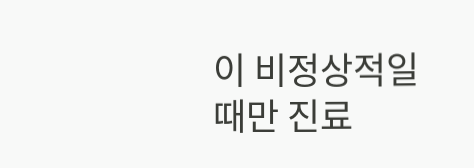이 비정상적일 때만 진료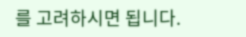를 고려하시면 됩니다.